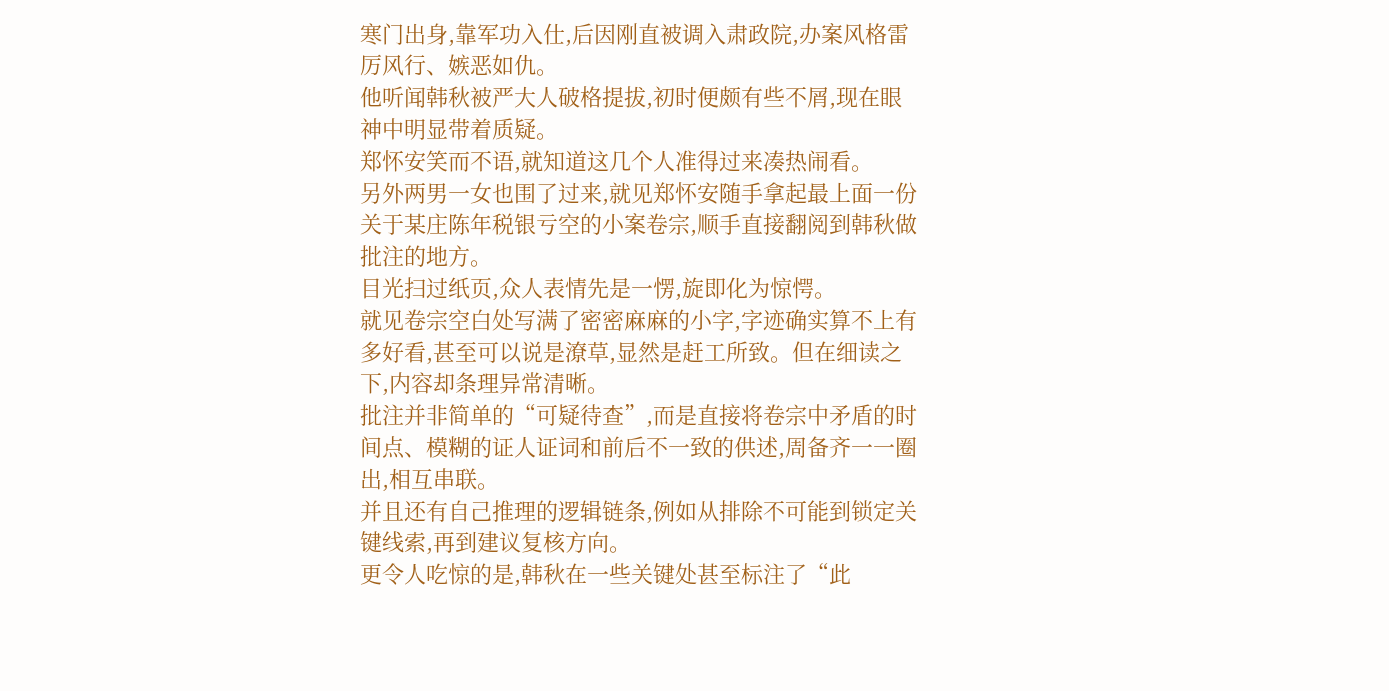寒门出身,靠军功入仕,后因刚直被调入肃政院,办案风格雷厉风行、嫉恶如仇。
他听闻韩秋被严大人破格提拔,初时便颇有些不屑,现在眼神中明显带着质疑。
郑怀安笑而不语,就知道这几个人准得过来凑热闹看。
另外两男一女也围了过来,就见郑怀安随手拿起最上面一份关于某庄陈年税银亏空的小案卷宗,顺手直接翻阅到韩秋做批注的地方。
目光扫过纸页,众人表情先是一愣,旋即化为惊愕。
就见卷宗空白处写满了密密麻麻的小字,字迹确实算不上有多好看,甚至可以说是潦草,显然是赶工所致。但在细读之下,内容却条理异常清晰。
批注并非简单的“可疑待查”,而是直接将卷宗中矛盾的时间点、模糊的证人证词和前后不一致的供述,周备齐一一圈出,相互串联。
并且还有自己推理的逻辑链条,例如从排除不可能到锁定关键线索,再到建议复核方向。
更令人吃惊的是,韩秋在一些关键处甚至标注了“此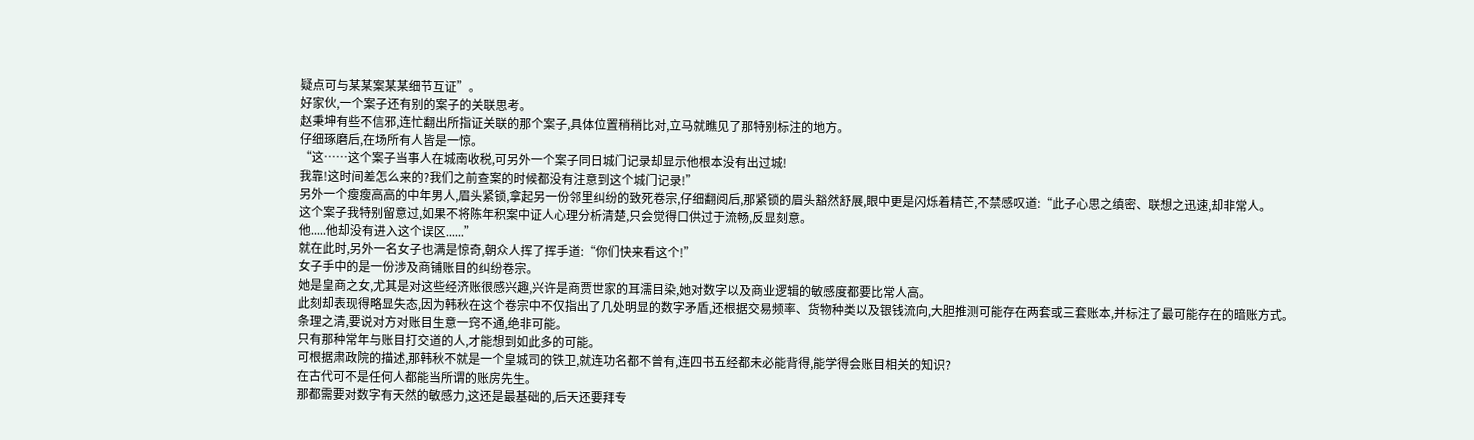疑点可与某某案某某细节互证”。
好家伙,一个案子还有别的案子的关联思考。
赵秉坤有些不信邪,连忙翻出所指证关联的那个案子,具体位置稍稍比对,立马就瞧见了那特别标注的地方。
仔细琢磨后,在场所有人皆是一惊。
“这……这个案子当事人在城南收税,可另外一个案子同日城门记录却显示他根本没有出过城!
我靠!这时间差怎么来的?我们之前查案的时候都没有注意到这个城门记录!”
另外一个瘦瘦高高的中年男人,眉头紧锁,拿起另一份邻里纠纷的致死卷宗,仔细翻阅后,那紧锁的眉头豁然舒展,眼中更是闪烁着精芒,不禁感叹道:“此子心思之缜密、联想之迅速,却非常人。
这个案子我特别留意过,如果不将陈年积案中证人心理分析清楚,只会觉得口供过于流畅,反显刻意。
他.....他却没有进入这个误区......”
就在此时,另外一名女子也满是惊奇,朝众人挥了挥手道:“你们快来看这个!”
女子手中的是一份涉及商铺账目的纠纷卷宗。
她是皇商之女,尤其是对这些经济账很感兴趣,兴许是商贾世家的耳濡目染,她对数字以及商业逻辑的敏感度都要比常人高。
此刻却表现得略显失态,因为韩秋在这个卷宗中不仅指出了几处明显的数字矛盾,还根据交易频率、货物种类以及银钱流向,大胆推测可能存在两套或三套账本,并标注了最可能存在的暗账方式。
条理之清,要说对方对账目生意一窍不通,绝非可能。
只有那种常年与账目打交道的人,才能想到如此多的可能。
可根据肃政院的描述,那韩秋不就是一个皇城司的铁卫,就连功名都不曾有,连四书五经都未必能背得,能学得会账目相关的知识?
在古代可不是任何人都能当所谓的账房先生。
那都需要对数字有天然的敏感力,这还是最基础的,后天还要拜专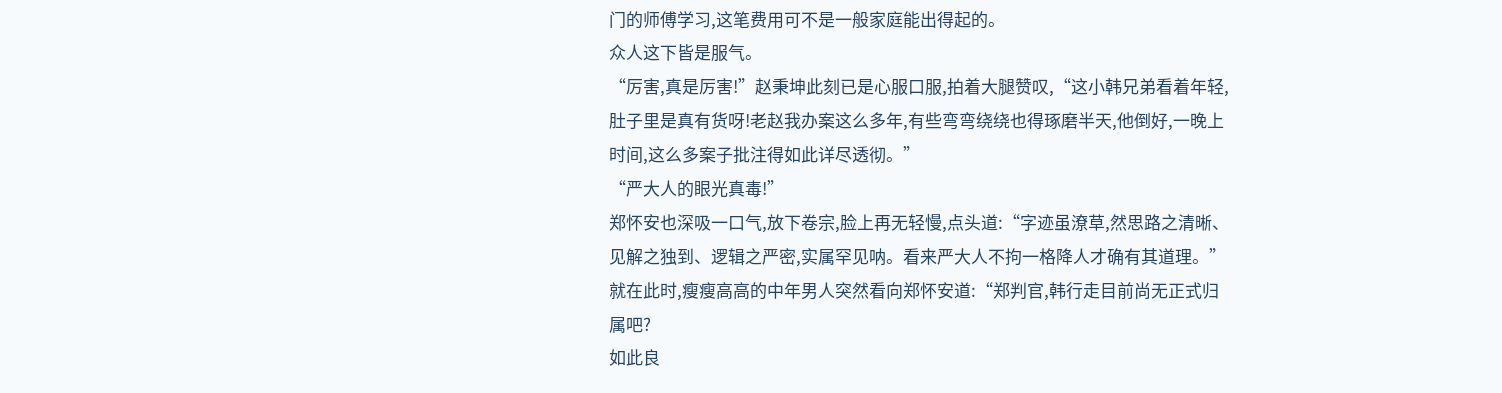门的师傅学习,这笔费用可不是一般家庭能出得起的。
众人这下皆是服气。
“厉害,真是厉害!”赵秉坤此刻已是心服口服,拍着大腿赞叹,“这小韩兄弟看着年轻,肚子里是真有货呀!老赵我办案这么多年,有些弯弯绕绕也得琢磨半天,他倒好,一晚上时间,这么多案子批注得如此详尽透彻。”
“严大人的眼光真毒!”
郑怀安也深吸一口气,放下卷宗,脸上再无轻慢,点头道:“字迹虽潦草,然思路之清晰、见解之独到、逻辑之严密,实属罕见呐。看来严大人不拘一格降人才确有其道理。”
就在此时,瘦瘦高高的中年男人突然看向郑怀安道:“郑判官,韩行走目前尚无正式归属吧?
如此良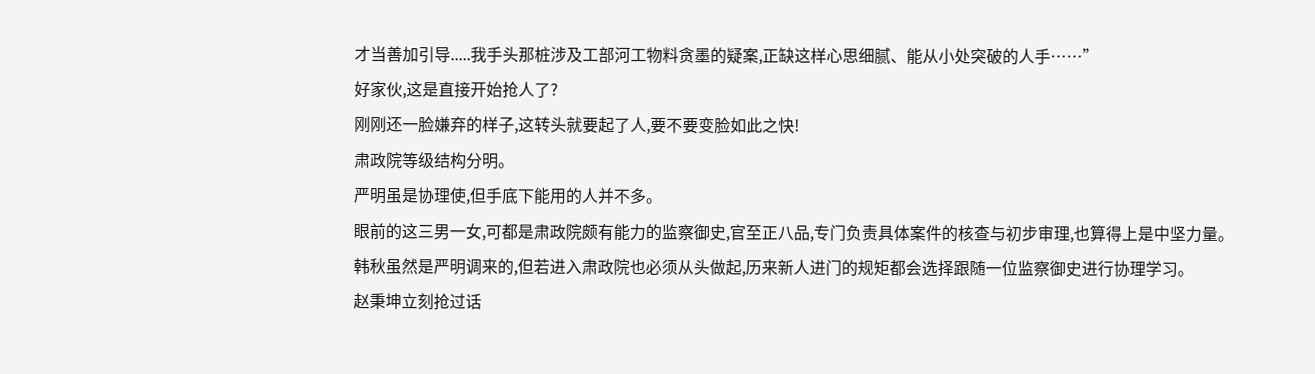才当善加引导.....我手头那桩涉及工部河工物料贪墨的疑案,正缺这样心思细腻、能从小处突破的人手……”
好家伙,这是直接开始抢人了?
刚刚还一脸嫌弃的样子,这转头就要起了人,要不要变脸如此之快!
肃政院等级结构分明。
严明虽是协理使,但手底下能用的人并不多。
眼前的这三男一女,可都是肃政院颇有能力的监察御史,官至正八品,专门负责具体案件的核查与初步审理,也算得上是中坚力量。
韩秋虽然是严明调来的,但若进入肃政院也必须从头做起,历来新人进门的规矩都会选择跟随一位监察御史进行协理学习。
赵秉坤立刻抢过话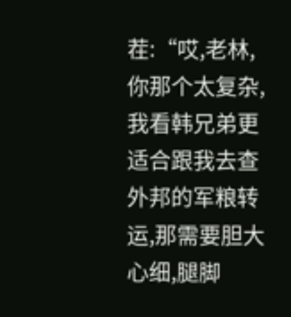茬:“哎,老林,你那个太复杂,我看韩兄弟更适合跟我去查外邦的军粮转运,那需要胆大心细,腿脚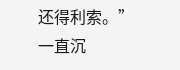还得利索。”
一直沉